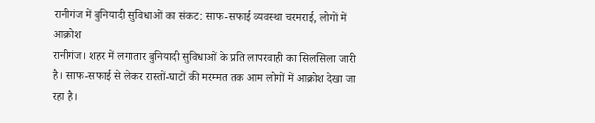रानीगंज में बुनियादी सुविधाओं का संकट: साफ-सफाई व्यवस्था चरमराई, लोगों में आक्रोश
रानीगंज। शहर में लगातार बुनियादी सुविधाओं के प्रति लापरवाही का सिलसिला जारी है। साफ-सफाई से लेकर रास्तों-घाटों की मरम्मत तक आम लोगों में आक्रोश देखा जा रहा है।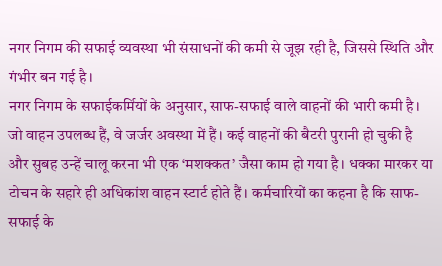नगर निगम की सफाई व्यवस्था भी संसाधनों की कमी से जूझ रही है, जिससे स्थिति और गंभीर बन गई है।
नगर निगम के सफाईकर्मियों के अनुसार, साफ-सफाई वाले वाहनों की भारी कमी है। जो वाहन उपलब्ध हैं, वे जर्जर अवस्था में हैं। कई वाहनों की बैटरी पुरानी हो चुकी है और सुबह उन्हें चालू करना भी एक ‘मशक्कत’ जैसा काम हो गया है। धक्का मारकर या टोचन के सहारे ही अधिकांश वाहन स्टार्ट होते हैं। कर्मचारियों का कहना है कि साफ-सफाई के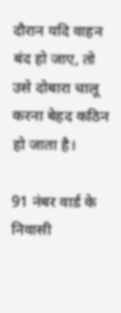दौरान यदि वाहन बंद हो जाए, तो उसे दोबारा चालू करना बेहद कठिन हो जाता है।

91 नंबर वार्ड के निवासी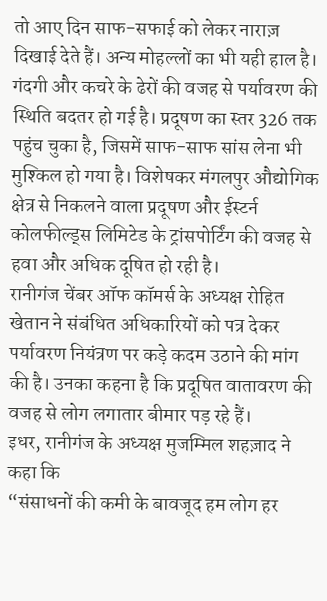तो आए दिन साफ-सफाई को लेकर नाराज़ दिखाई देते हैं। अन्य मोहल्लों का भी यही हाल है। गंदगी और कचरे के ढेरों की वजह से पर्यावरण की स्थिति बदतर हो गई है। प्रदूषण का स्तर 326 तक पहुंच चुका है, जिसमें साफ-साफ सांस लेना भी मुश्किल हो गया है। विशेषकर मंगलपुर औद्योगिक क्षेत्र से निकलने वाला प्रदूषण और ईस्टर्न कोलफील्ड्स लिमिटेड के ट्रांसपोर्टिंग की वजह से हवा और अधिक दूषित हो रही है।
रानीगंज चेंबर ऑफ कॉमर्स के अध्यक्ष रोहित खेतान ने संबंधित अधिकारियों को पत्र देकर पर्यावरण नियंत्रण पर कड़े कदम उठाने की मांग की है। उनका कहना है कि प्रदूषित वातावरण की वजह से लोग लगातार बीमार पड़ रहे हैं।
इधर, रानीगंज के अध्यक्ष मुजम्मिल शहज़ाद ने कहा कि
“संसाधनों की कमी के बावजूद हम लोग हर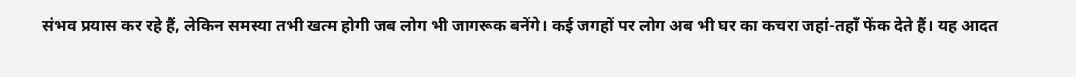संभव प्रयास कर रहे हैं, लेकिन समस्या तभी खत्म होगी जब लोग भी जागरूक बनेंगे। कई जगहों पर लोग अब भी घर का कचरा जहां-तहाँ फेंक देते हैं। यह आदत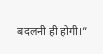बदलनी ही होगी।”